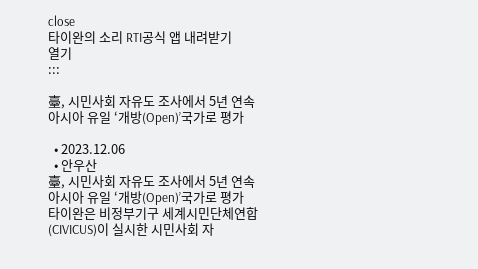close
타이완의 소리 RTI공식 앱 내려받기
열기
:::

臺, 시민사회 자유도 조사에서 5년 연속 아시아 유일 ‘개방(Open)’국가로 평가

  • 2023.12.06
  • 안우산
臺, 시민사회 자유도 조사에서 5년 연속 아시아 유일 ‘개방(Open)’국가로 평가
타이완은 비정부기구 세계시민단체연합(CIVICUS)이 실시한 시민사회 자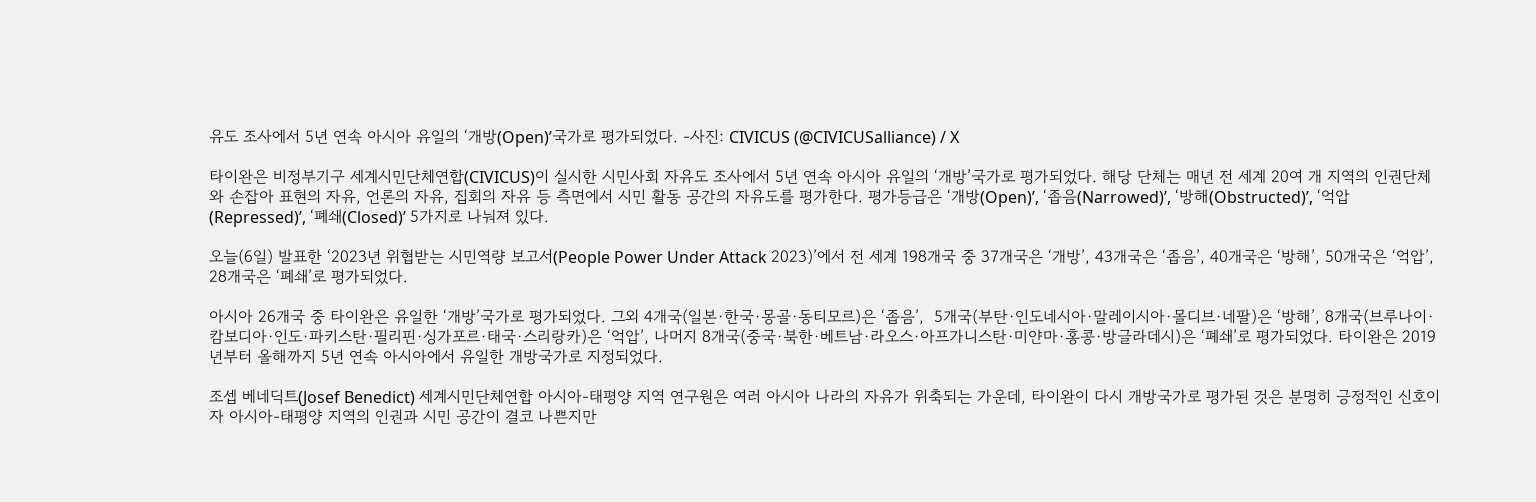유도 조사에서 5년 연속 아시아 유일의 ‘개방(Open)’국가로 평가되었다. -사진: CIVICUS (@CIVICUSalliance) / X

타이완은 비정부기구 세계시민단체연합(CIVICUS)이 실시한 시민사회 자유도 조사에서 5년 연속 아시아 유일의 ‘개방’국가로 평가되었다. 해당 단체는 매년 전 세계 20여 개 지역의 인권단체와 손잡아 표현의 자유, 언론의 자유, 집회의 자유 등 측면에서 시민 활동 공간의 자유도를 평가한다. 평가등급은 ‘개방(Open)’, ‘좁음(Narrowed)’, ‘방해(Obstructed)’, ‘억압(Repressed)’, ‘폐쇄(Closed)’ 5가지로 나눠져 있다.

오늘(6일) 발표한 ‘2023년 위협받는 시민역량 보고서(People Power Under Attack 2023)’에서 전 세계 198개국 중 37개국은 ‘개방’, 43개국은 ‘좁음’, 40개국은 ‘방해’, 50개국은 ‘억압’, 28개국은 ‘폐쇄’로 평가되었다.

아시아 26개국 중 타이완은 유일한 ‘개방’국가로 평가되었다. 그외 4개국(일본·한국·몽골·동티모르)은 ‘좁음’,  5개국(부탄·인도네시아·말레이시아·몰디브·네팔)은 ‘방해’, 8개국(브루나이·캄보디아·인도·파키스탄·필리핀·싱가포르·태국·스리랑카)은 ‘억압’, 나머지 8개국(중국·북한·베트남·라오스·아프가니스탄·미얀마·홍콩·방글라데시)은 ‘폐쇄’로 평가되었다. 타이완은 2019년부터 올해까지 5년 연속 아시아에서 유일한 개방국가로 지정되었다.

조셉 베네딕트(Josef Benedict) 세계시민단체연합 아시아-태평양 지역 연구원은 여러 아시아 나라의 자유가 위축되는 가운데, 타이완이 다시 개방국가로 평가된 것은 분명히 긍정적인 신호이자 아시아-태평양 지역의 인권과 시민 공간이 결코 나쁜지만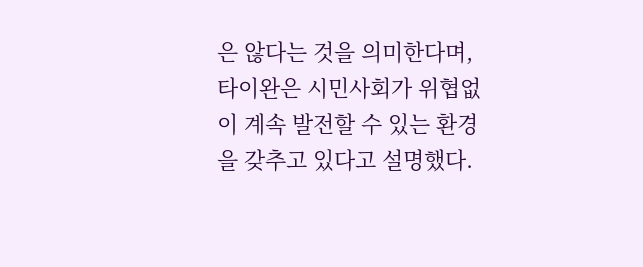은 않다는 것을 의미한다며, 타이완은 시민사회가 위협없이 계속 발전할 수 있는 환경을 갖추고 있다고 설명했다.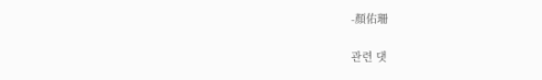-顏佑珊

관련 댓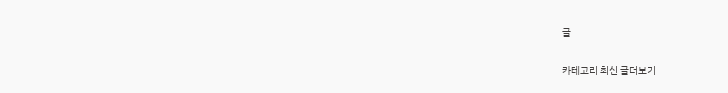글

카테고리 최신 글더보기